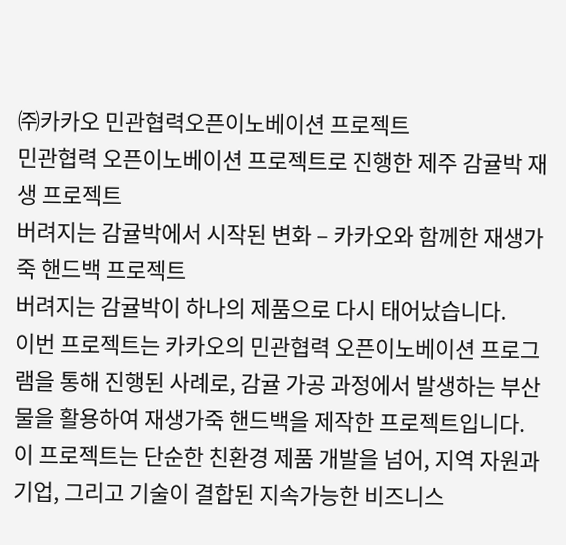㈜카카오 민관협력오픈이노베이션 프로젝트
민관협력 오픈이노베이션 프로젝트로 진행한 제주 감귤박 재생 프로젝트
버려지는 감귤박에서 시작된 변화 – 카카오와 함께한 재생가죽 핸드백 프로젝트
버려지는 감귤박이 하나의 제품으로 다시 태어났습니다.
이번 프로젝트는 카카오의 민관협력 오픈이노베이션 프로그램을 통해 진행된 사례로, 감귤 가공 과정에서 발생하는 부산물을 활용하여 재생가죽 핸드백을 제작한 프로젝트입니다.
이 프로젝트는 단순한 친환경 제품 개발을 넘어, 지역 자원과 기업, 그리고 기술이 결합된 지속가능한 비즈니스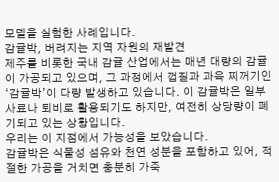모델을 실험한 사례입니다.
감귤박, 버려지는 지역 자원의 재발견
제주를 비롯한 국내 감귤 산업에서는 매년 대량의 감귤이 가공되고 있으며, 그 과정에서 껍질과 과육 찌꺼기인 ‘감귤박’이 다량 발생하고 있습니다. 이 감귤박은 일부 사료나 퇴비로 활용되기도 하지만, 여전히 상당량이 폐기되고 있는 상황입니다.
우리는 이 지점에서 가능성을 보았습니다.
감귤박은 식물성 섬유와 천연 성분을 포함하고 있어, 적절한 가공을 거치면 충분히 가죽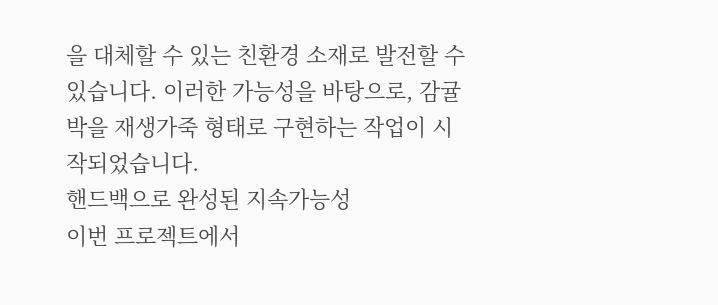을 대체할 수 있는 친환경 소재로 발전할 수 있습니다. 이러한 가능성을 바탕으로, 감귤박을 재생가죽 형태로 구현하는 작업이 시작되었습니다.
핸드백으로 완성된 지속가능성
이번 프로젝트에서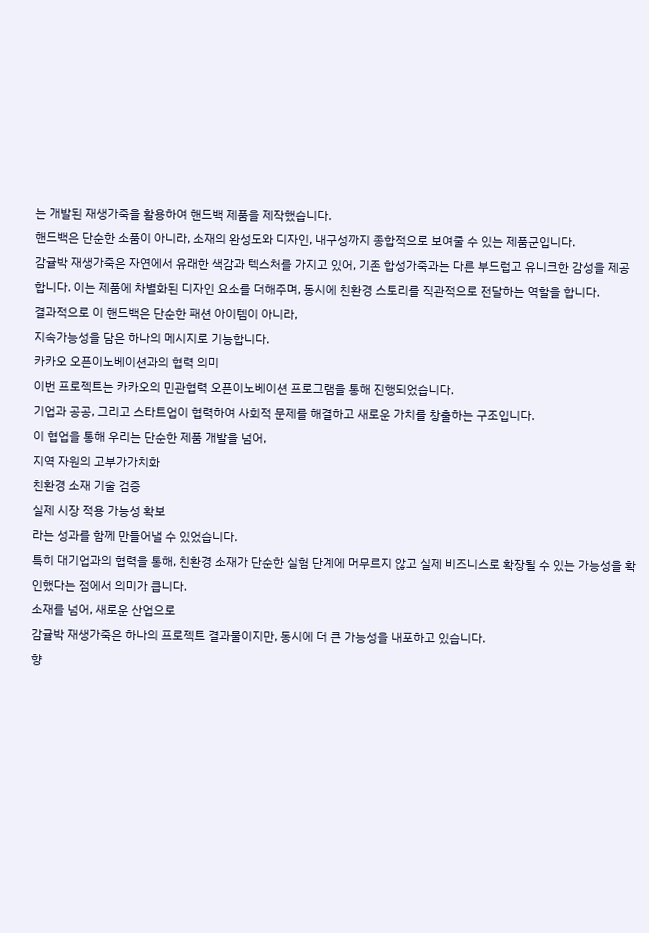는 개발된 재생가죽을 활용하여 핸드백 제품을 제작했습니다.
핸드백은 단순한 소품이 아니라, 소재의 완성도와 디자인, 내구성까지 종합적으로 보여줄 수 있는 제품군입니다.
감귤박 재생가죽은 자연에서 유래한 색감과 텍스처를 가지고 있어, 기존 합성가죽과는 다른 부드럽고 유니크한 감성을 제공합니다. 이는 제품에 차별화된 디자인 요소를 더해주며, 동시에 친환경 스토리를 직관적으로 전달하는 역할을 합니다.
결과적으로 이 핸드백은 단순한 패션 아이템이 아니라,
지속가능성을 담은 하나의 메시지로 기능합니다.
카카오 오픈이노베이션과의 협력 의미
이번 프로젝트는 카카오의 민관협력 오픈이노베이션 프로그램을 통해 진행되었습니다.
기업과 공공, 그리고 스타트업이 협력하여 사회적 문제를 해결하고 새로운 가치를 창출하는 구조입니다.
이 협업을 통해 우리는 단순한 제품 개발을 넘어,
지역 자원의 고부가가치화
친환경 소재 기술 검증
실제 시장 적용 가능성 확보
라는 성과를 함께 만들어낼 수 있었습니다.
특히 대기업과의 협력을 통해, 친환경 소재가 단순한 실험 단계에 머무르지 않고 실제 비즈니스로 확장될 수 있는 가능성을 확인했다는 점에서 의미가 큽니다.
소재를 넘어, 새로운 산업으로
감귤박 재생가죽은 하나의 프로젝트 결과물이지만, 동시에 더 큰 가능성을 내포하고 있습니다.
향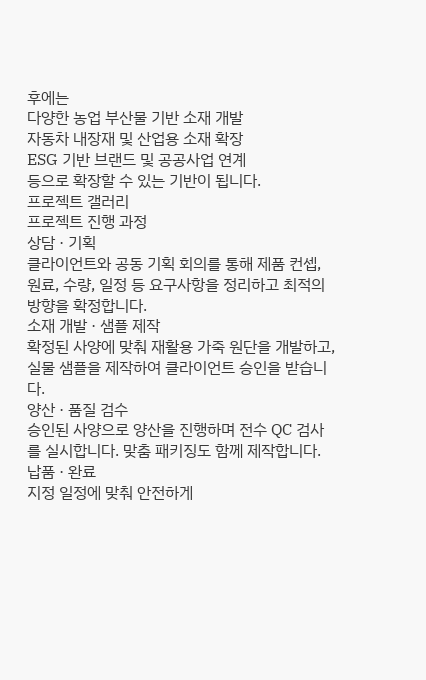후에는
다양한 농업 부산물 기반 소재 개발
자동차 내장재 및 산업용 소재 확장
ESG 기반 브랜드 및 공공사업 연계
등으로 확장할 수 있는 기반이 됩니다.
프로젝트 갤러리
프로젝트 진행 과정
상담 · 기획
클라이언트와 공동 기획 회의를 통해 제품 컨셉, 원료, 수량, 일정 등 요구사항을 정리하고 최적의 방향을 확정합니다.
소재 개발 · 샘플 제작
확정된 사양에 맞춰 재활용 가죽 원단을 개발하고, 실물 샘플을 제작하여 클라이언트 승인을 받습니다.
양산 · 품질 검수
승인된 사양으로 양산을 진행하며 전수 QC 검사를 실시합니다. 맞춤 패키징도 함께 제작합니다.
납품 · 완료
지정 일정에 맞춰 안전하게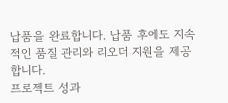납품을 완료합니다. 납품 후에도 지속적인 품질 관리와 리오더 지원을 제공합니다.
프로젝트 성과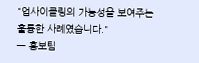"업사이클링의 가능성을 보여주는 훌륭한 사례였습니다."
— 홍보팀